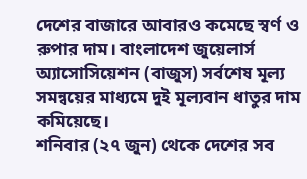দেশের বাজারে আবারও কমেছে স্বর্ণ ও রুপার দাম। বাংলাদেশ জুয়েলার্স অ্যাসোসিয়েশন (বাজুস) সর্বশেষ মূল্য সমন্বয়ের মাধ্যমে দুই মূল্যবান ধাতুর দাম কমিয়েছে।
শনিবার (২৭ জুন) থেকে দেশের সব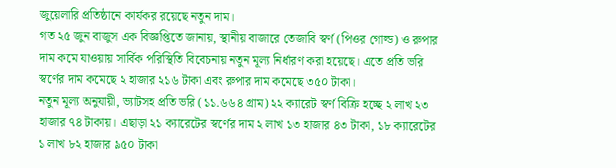জুয়েলারি প্রতিষ্ঠানে কার্যকর রয়েছে নতুন দাম।
গত ২৫ জুন বাজুস এক বিজ্ঞপ্তিতে জানায়, স্থানীয় বাজারে তেজাবি স্বর্ণ (পিওর গোল্ড) ও রুপার দাম কমে যাওয়ায় সার্বিক পরিস্থিতি বিবেচনায় নতুন মূল্য নির্ধারণ করা হয়েছে। এতে প্রতি ভরি স্বর্ণের দাম কমেছে ২ হাজার ২১৬ টাকা এবং রুপার দাম কমেছে ৩৫০ টাকা।
নতুন মূল্য অনুযায়ী, ভ্যাটসহ প্রতি ভরি (১১.৬৬৪ গ্রাম) ২২ ক্যারেট স্বর্ণ বিক্রি হচ্ছে ২ লাখ ২৩ হাজার ৭৪ টাকায়। এছাড়া ২১ ক্যারেটের স্বর্ণের দাম ২ লাখ ১৩ হাজার ৪৩ টাকা, ১৮ ক্যারেটের ১ লাখ ৮২ হাজার ৯৫০ টাকা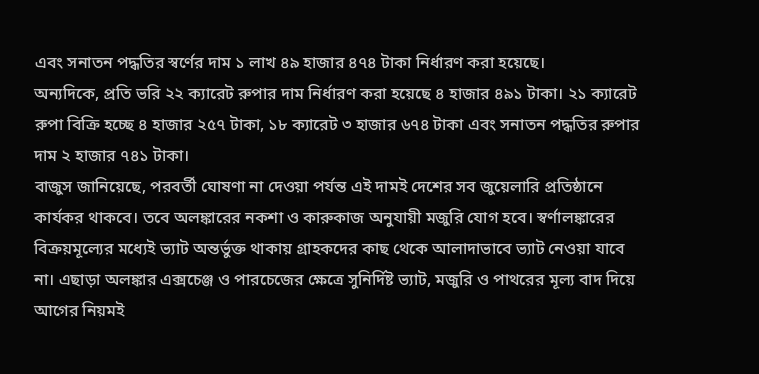এবং সনাতন পদ্ধতির স্বর্ণের দাম ১ লাখ ৪৯ হাজার ৪৭৪ টাকা নির্ধারণ করা হয়েছে।
অন্যদিকে, প্রতি ভরি ২২ ক্যারেট রুপার দাম নির্ধারণ করা হয়েছে ৪ হাজার ৪৯১ টাকা। ২১ ক্যারেট রুপা বিক্রি হচ্ছে ৪ হাজার ২৫৭ টাকা, ১৮ ক্যারেট ৩ হাজার ৬৭৪ টাকা এবং সনাতন পদ্ধতির রুপার দাম ২ হাজার ৭৪১ টাকা।
বাজুস জানিয়েছে, পরবর্তী ঘোষণা না দেওয়া পর্যন্ত এই দামই দেশের সব জুয়েলারি প্রতিষ্ঠানে কার্যকর থাকবে। তবে অলঙ্কারের নকশা ও কারুকাজ অনুযায়ী মজুরি যোগ হবে। স্বর্ণালঙ্কারের বিক্রয়মূল্যের মধ্যেই ভ্যাট অন্তর্ভুক্ত থাকায় গ্রাহকদের কাছ থেকে আলাদাভাবে ভ্যাট নেওয়া যাবে না। এছাড়া অলঙ্কার এক্সচেঞ্জ ও পারচেজের ক্ষেত্রে সুনির্দিষ্ট ভ্যাট, মজুরি ও পাথরের মূল্য বাদ দিয়ে আগের নিয়মই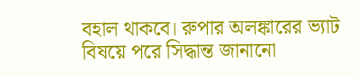বহাল থাকবে। রুপার অলঙ্কারের ভ্যাট বিষয়ে পরে সিদ্ধান্ত জানানো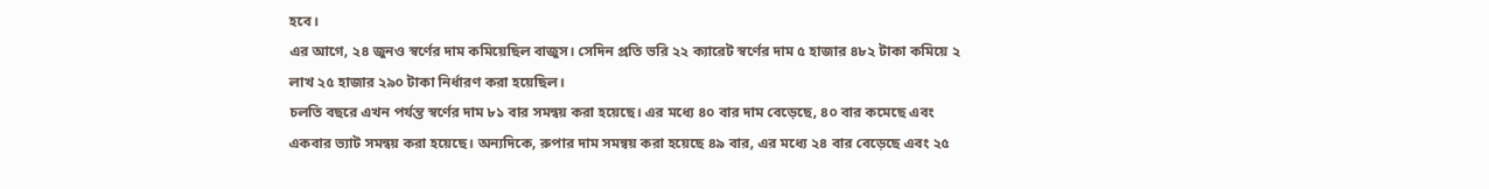হবে।
এর আগে, ২৪ জুনও স্বর্ণের দাম কমিয়েছিল বাজুস। সেদিন প্রতি ভরি ২২ ক্যারেট স্বর্ণের দাম ৫ হাজার ৪৮২ টাকা কমিয়ে ২ লাখ ২৫ হাজার ২৯০ টাকা নির্ধারণ করা হয়েছিল।
চলতি বছরে এখন পর্যন্ত স্বর্ণের দাম ৮১ বার সমন্বয় করা হয়েছে। এর মধ্যে ৪০ বার দাম বেড়েছে, ৪০ বার কমেছে এবং একবার ভ্যাট সমন্বয় করা হয়েছে। অন্যদিকে, রুপার দাম সমন্বয় করা হয়েছে ৪৯ বার, এর মধ্যে ২৪ বার বেড়েছে এবং ২৫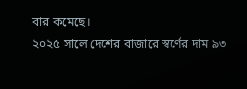বার কমেছে।
২০২৫ সালে দেশের বাজারে স্বর্ণের দাম ৯৩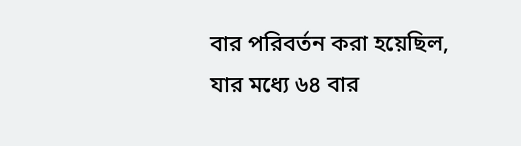বার পরিবর্তন করা হয়েছিল, যার মধ্যে ৬৪ বার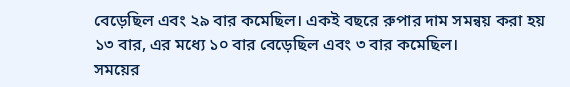বেড়েছিল এবং ২৯ বার কমেছিল। একই বছরে রুপার দাম সমন্বয় করা হয় ১৩ বার, এর মধ্যে ১০ বার বেড়েছিল এবং ৩ বার কমেছিল।
সময়ের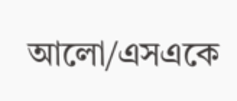আলো/এসএকে